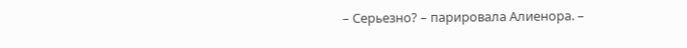– Серьезно? – парировала Алиенора. –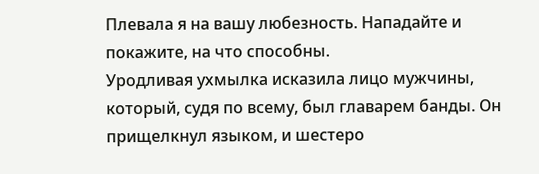Плевала я на вашу любезность. Нападайте и покажите, на что способны.
Уродливая ухмылка исказила лицо мужчины, который, судя по всему, был главарем банды. Он прищелкнул языком, и шестеро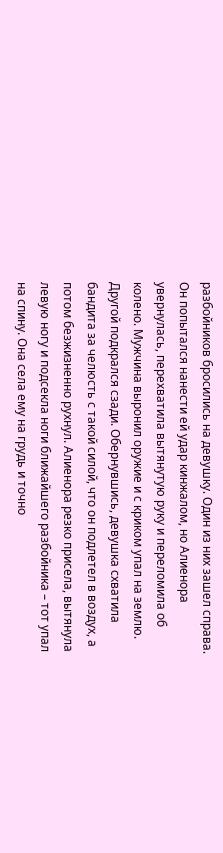разбойников бросились на девушку. Один из них зашел справа. Он попытался нанести ей удар кинжалом, но Алиенора увернулась, перехватила вытянутую руку и переломила об колено. Мужчина выронил оружие и с криком упал на землю.
Другой подкрался сзади. Обернувшись, девушка схватила бандита за челюсть с такой силой, что он подлетел в воздух, а потом безжизненно рухнул. Алиенора резко присела, вытянула левую ногу и подсекла ноги ближайшего разбойника – тот упал на спину. Она села ему на грудь и точно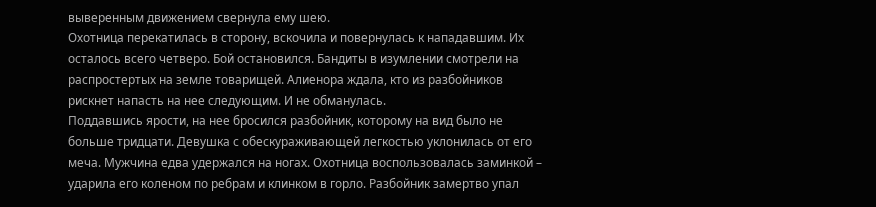выверенным движением свернула ему шею.
Охотница перекатилась в сторону, вскочила и повернулась к нападавшим. Их осталось всего четверо. Бой остановился. Бандиты в изумлении смотрели на распростертых на земле товарищей. Алиенора ждала, кто из разбойников рискнет напасть на нее следующим. И не обманулась.
Поддавшись ярости, на нее бросился разбойник, которому на вид было не больше тридцати. Девушка с обескураживающей легкостью уклонилась от его меча. Мужчина едва удержался на ногах. Охотница воспользовалась заминкой – ударила его коленом по ребрам и клинком в горло. Разбойник замертво упал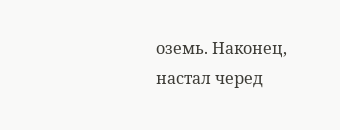оземь. Наконец, настал черед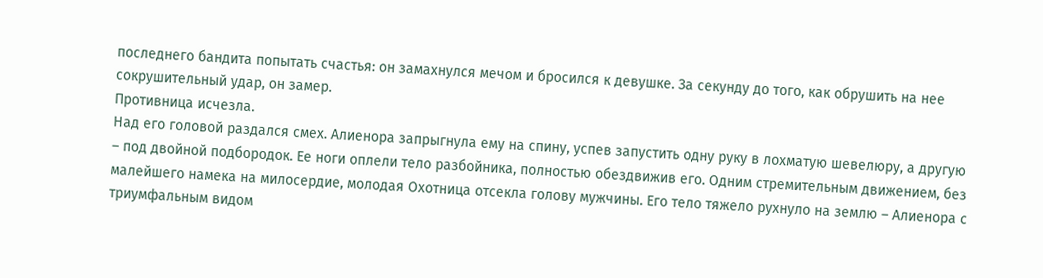последнего бандита попытать счастья: он замахнулся мечом и бросился к девушке. За секунду до того, как обрушить на нее сокрушительный удар, он замер.
Противница исчезла.
Над его головой раздался смех. Алиенора запрыгнула ему на спину, успев запустить одну руку в лохматую шевелюру, а другую – под двойной подбородок. Ее ноги оплели тело разбойника, полностью обездвижив его. Одним стремительным движением, без малейшего намека на милосердие, молодая Охотница отсекла голову мужчины. Его тело тяжело рухнуло на землю – Алиенора с триумфальным видом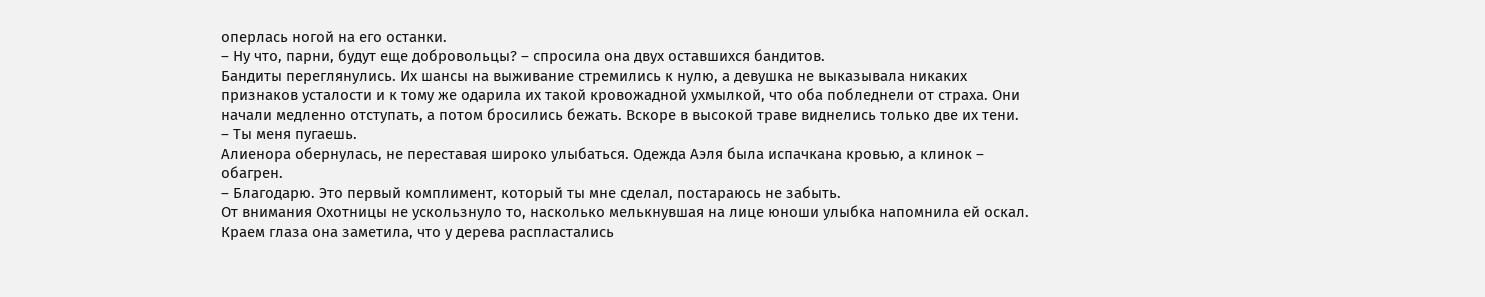оперлась ногой на его останки.
– Ну что, парни, будут еще добровольцы? – спросила она двух оставшихся бандитов.
Бандиты переглянулись. Их шансы на выживание стремились к нулю, а девушка не выказывала никаких признаков усталости и к тому же одарила их такой кровожадной ухмылкой, что оба побледнели от страха. Они начали медленно отступать, а потом бросились бежать. Вскоре в высокой траве виднелись только две их тени.
– Ты меня пугаешь.
Алиенора обернулась, не переставая широко улыбаться. Одежда Аэля была испачкана кровью, а клинок – обагрен.
– Благодарю. Это первый комплимент, который ты мне сделал, постараюсь не забыть.
От внимания Охотницы не ускользнуло то, насколько мелькнувшая на лице юноши улыбка напомнила ей оскал. Краем глаза она заметила, что у дерева распластались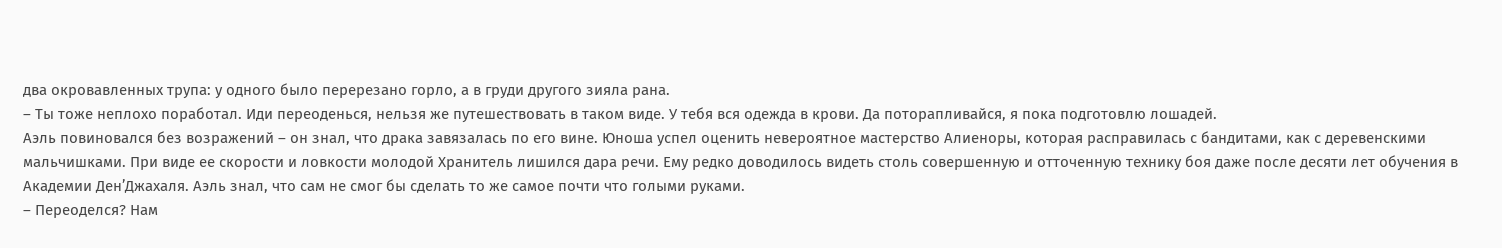два окровавленных трупа: у одного было перерезано горло, а в груди другого зияла рана.
– Ты тоже неплохо поработал. Иди переоденься, нельзя же путешествовать в таком виде. У тебя вся одежда в крови. Да поторапливайся, я пока подготовлю лошадей.
Аэль повиновался без возражений – он знал, что драка завязалась по его вине. Юноша успел оценить невероятное мастерство Алиеноры, которая расправилась с бандитами, как с деревенскими мальчишками. При виде ее скорости и ловкости молодой Хранитель лишился дара речи. Ему редко доводилось видеть столь совершенную и отточенную технику боя даже после десяти лет обучения в Академии Ден’Джахаля. Аэль знал, что сам не смог бы сделать то же самое почти что голыми руками.
– Переоделся? Нам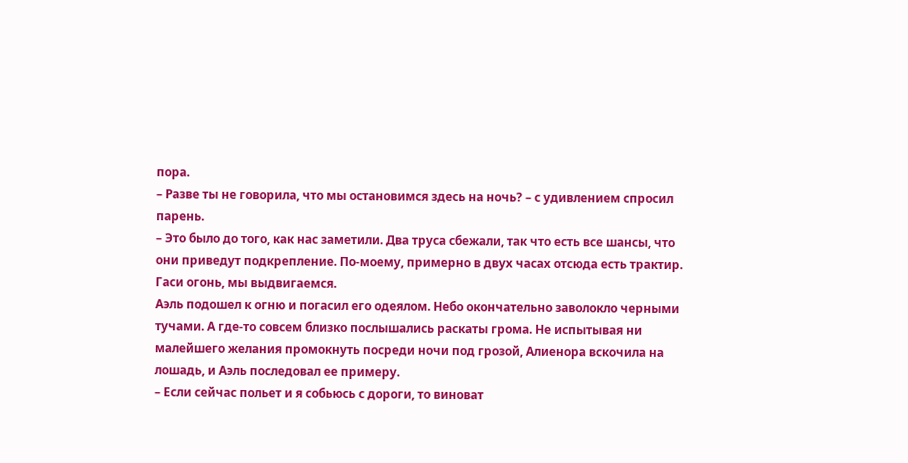пора.
– Разве ты не говорила, что мы остановимся здесь на ночь? – с удивлением спросил парень.
– Это было до того, как нас заметили. Два труса сбежали, так что есть все шансы, что они приведут подкрепление. По-моему, примерно в двух часах отсюда есть трактир. Гаси огонь, мы выдвигаемся.
Аэль подошел к огню и погасил его одеялом. Небо окончательно заволокло черными тучами. А где-то совсем близко послышались раскаты грома. Не испытывая ни малейшего желания промокнуть посреди ночи под грозой, Алиенора вскочила на лошадь, и Аэль последовал ее примеру.
– Если сейчас польет и я собьюсь с дороги, то виноват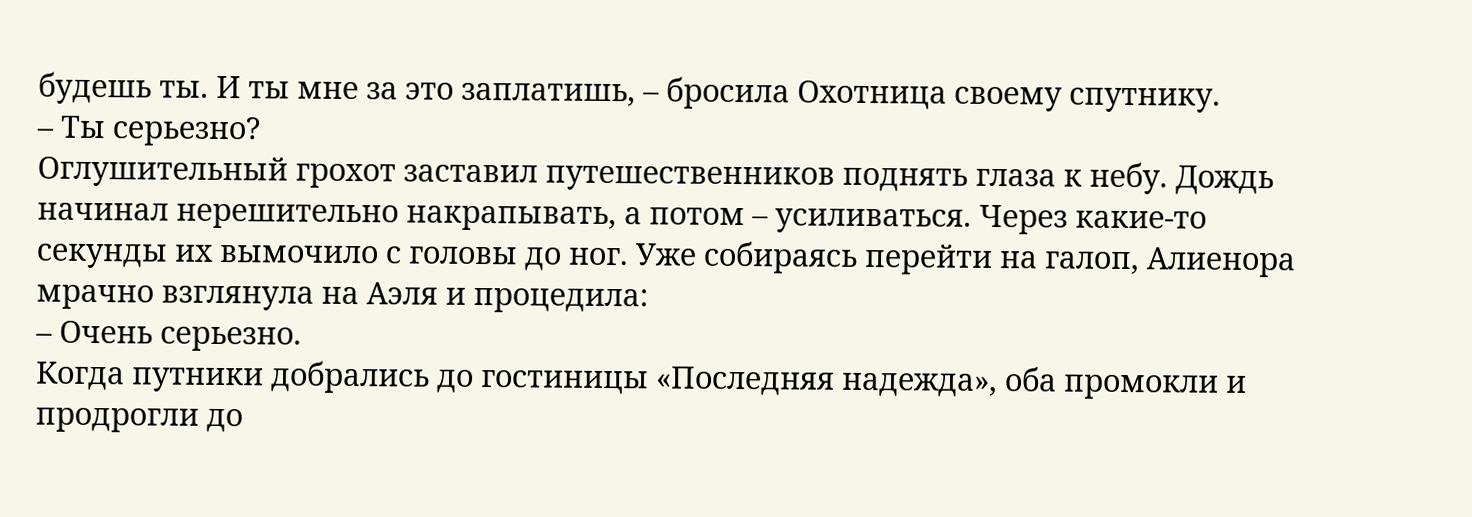будешь ты. И ты мне за это заплатишь, – бросила Охотница своему спутнику.
– Ты серьезно?
Оглушительный грохот заставил путешественников поднять глаза к небу. Дождь начинал нерешительно накрапывать, а потом – усиливаться. Через какие-то секунды их вымочило с головы до ног. Уже собираясь перейти на галоп, Алиенора мрачно взглянула на Аэля и процедила:
– Очень серьезно.
Когда путники добрались до гостиницы «Последняя надежда», оба промокли и продрогли до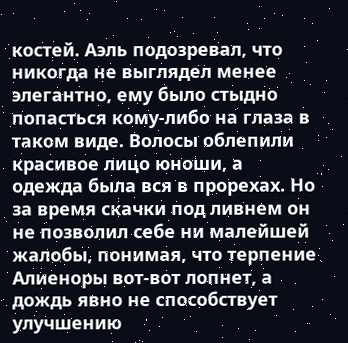костей. Аэль подозревал, что никогда не выглядел менее элегантно, ему было стыдно попасться кому-либо на глаза в таком виде. Волосы облепили красивое лицо юноши, а одежда была вся в прорехах. Но за время скачки под ливнем он не позволил себе ни малейшей жалобы, понимая, что терпение Алиеноры вот-вот лопнет, а дождь явно не способствует улучшению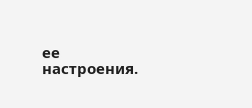ее настроения.